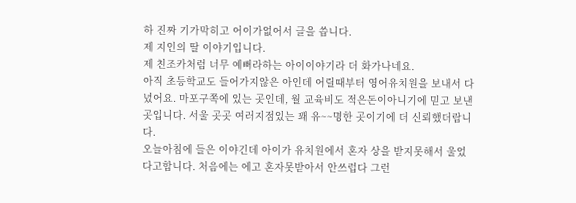하 진짜 기가막히고 어이가없어서 글을 씁니다.
제 지인의 딸 이야기입니다.
제 친조카처럼 너무 예뻐라하는 아이이야기라 더 화가나네요.
아직 초등학교도 들어가지않은 아인데 어릴때부터 영어유치원을 보내서 다녔어요. 마포구쪽에 있는 곳인데, 월 교육비도 적은돈이아니기에 믿고 보낸곳입니다. 서울 곳곳 여러지점있는 꽤 유~~명한 곳이기에 더 신뢰했더랍니다.
오늘아침에 들은 이야긴데 아이가 유치원에서 혼자 상을 받지못해서 울었다고합니다. 처음에는 에고 혼자못받아서 안쓰럽다 그런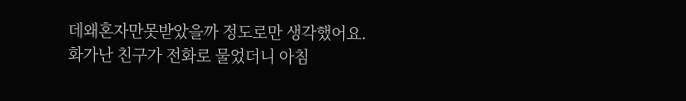데왜혼자만못받았을까 정도로만 생각했어요. 화가난 친구가 전화로 물었더니 아침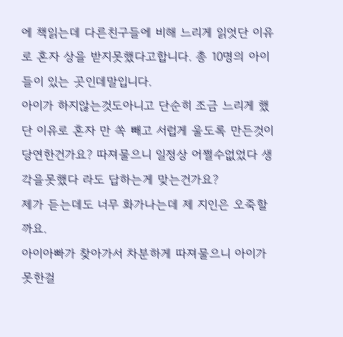에 책읽는데 다른친구들에 비해 느리게 읽엇단 이유로 혼자 상을 받지못했다고합니다. 총 10명의 아이들이 있는 곳인데말입니다.
아이가 하지않는것도아니고 단순히 조금 느리게 했단 이유로 혼자 만 쏙 빼고 서럽게 울도록 만든것이 당연한건가요? 따져물으니 일정상 어쩔수없었다 생각을못했다 라도 답하는게 맞는건가요?
제가 듣는데도 너무 화가나는데 제 지인은 오죽할까요.
아이아빠가 찾아가서 차분하게 따져물으니 아이가못한걸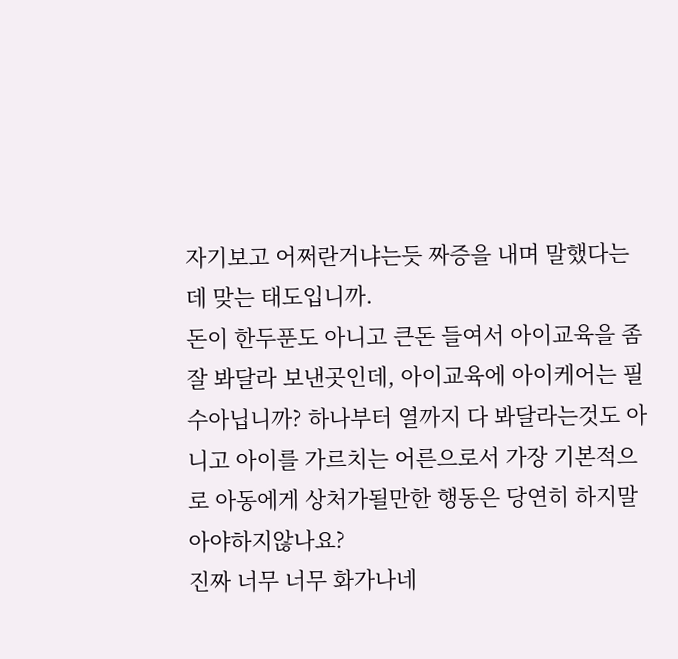자기보고 어쩌란거냐는듯 짜증을 내며 말했다는데 맞는 태도입니까.
돈이 한두푼도 아니고 큰돈 들여서 아이교육을 좀 잘 봐달라 보낸곳인데, 아이교육에 아이케어는 필수아닙니까? 하나부터 열까지 다 봐달라는것도 아니고 아이를 가르치는 어른으로서 가장 기본적으로 아동에게 상처가될만한 행동은 당연히 하지말아야하지않나요?
진짜 너무 너무 화가나네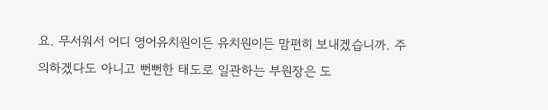요. 무서워서 어디 영어유치원이든 유치원이든 맘편히 보내겠습니까. 주의하겠다도 아니고 뻔뻔한 태도로 일관하는 부원장은 도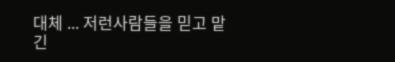대체 ... 저런사람들을 믿고 맡긴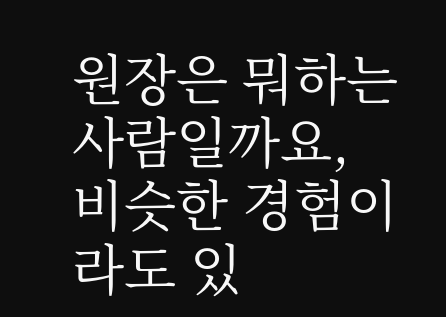원장은 뭐하는 사람일까요, 비슷한 경험이라도 있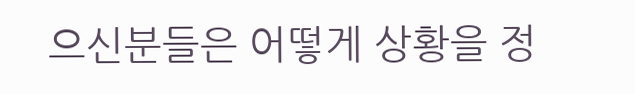으신분들은 어떻게 상황을 정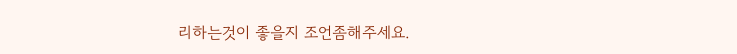리하는것이 좋을지 조언좀해주세요.